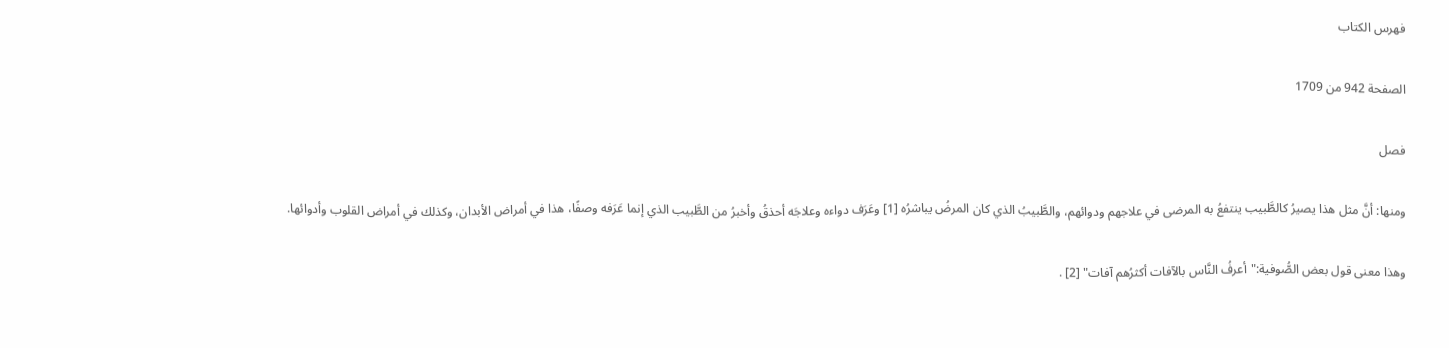فهرس الكتاب

الصفحة 942 من 1709

فصل

ومنها: أنَّ مثل هذا يصيرُ كالطَّبيب ينتفعُ به المرضى في علاجهم ودوائهم، والطَّبيبُ الذي كان المرضُ يباشرُه [1] وعَرَف دواءه وعلاجَه أحذقُ وأخبرُ من الطَّبيب الذي إنما عَرَفه وصفًا، هذا في أمراض الأبدان، وكذلك في أمراض القلوب وأدوائها.

وهذا معنى قول بعض الصُّوفية:"أعرفُ النَّاس بالآفات أكثرُهم آفات" [2] .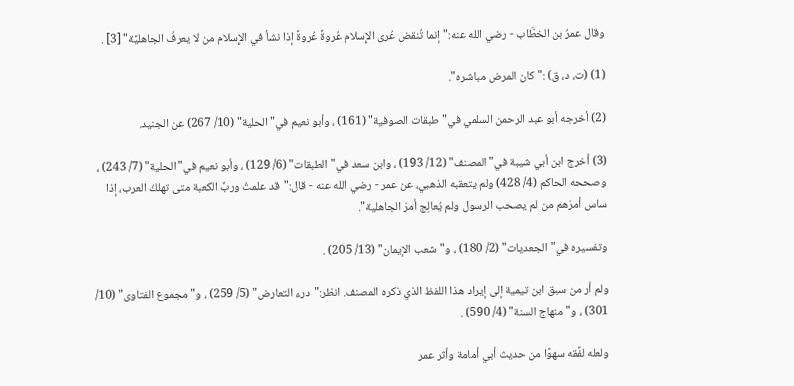وقال عمرُ بن الخطَّاب - رضي الله عنه:"إنما تُنقض عُرى الإِسلام عُروةً عُروةً إذا نشأ في الإِسلام من لا يعرفُ الجاهليَّة" [3] .

(1) (ت، د، ق) :"كان المرض مباشره".

(2) أخرجه أبو عبد الرحمن السلمي في"طبقات الصوفية" (161) ، وأبو نعيم في"الحلية" (10/ 267) عن الجنيد.

(3) أخرج ابن أبي شيبة في"المصنف" (12/ 193) ، وابن سعد في"الطبقات" (6/ 129) ، وأبو نعيم في"الحلية" (7/ 243) ، وصححه الحاكم (4/ 428) ولم يتعقبه الذهبي، عن عمر - رضي الله عنه - قال:"قد علمتُ وربِّ الكعبة متى تهلكُ العرب، إذا ساس أمرَهم من لم يصحب الرسول ولم يُعالِج أمرَ الجاهلية".

وتفسيره في"الجعديات" (2/ 180) ، و"شعب الإيمان" (13/ 205) .

ولم أر من سبق ابن تيمية إلى إيراد هذا اللفظ الذي ذكره المصنف. انظر:"درء التعارض" (5/ 259) ، و"مجموع الفتاوى" (10/ 301) ، و"منهاج السنة" (4/ 590) .

ولعله لفَّقه سهوًا من حديث أبي أمامة وأثر عمر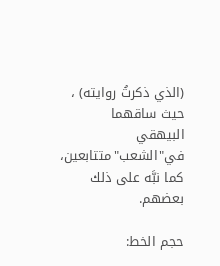(الذي ذكرتُ روايته) ، حيث ساقهما البيهقي في"الشعب"متتابعين، كما نبَّه على ذلك بعضهم.

حجم الخط: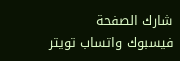شارك الصفحة
فيسبوك واتساب تويتر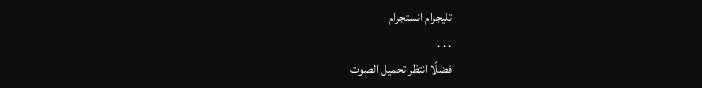تليجرام انستجرام
. . .
فضلًا انتظر تحميل الصوت